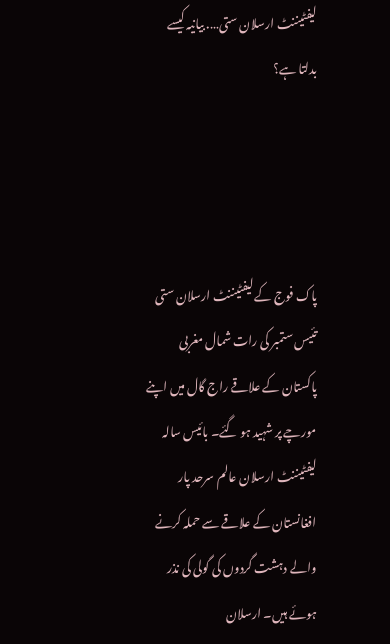لیفٹیننٹ ارسلان ستی…. بیانیہ کیسے بدلتا ہے؟




پاک فوج کے لیفٹیننٹ ارسلان ستی تئیس ستمبر کی رات شمال مغربی پاکستان کے علاقے راج گال میں اپنے مورچے پر شہید ہو گئے۔ بائیس سالہ لیفٹیننٹ ارسلان عالم سرحد پار افغانستان کے علاقے سے حملہ کرنے والے دہشت گردوں کی گولی کی نذر ہوئے ہیں۔ ارسلان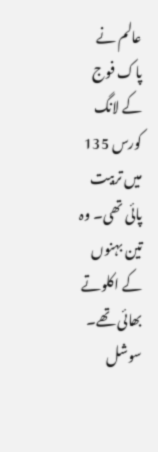عالم نے پاک فوج کے لانگ کورس 135 میں تربیت پائی تھی۔ وہ تین بہنوں کے اکلوتے بھائی تھے۔ سوشل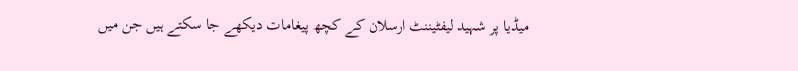میڈیا پر شہید لیفٹیننٹ ارسلان کے کچھ پیغامات دیکھے جا سکتے ہیں جن میں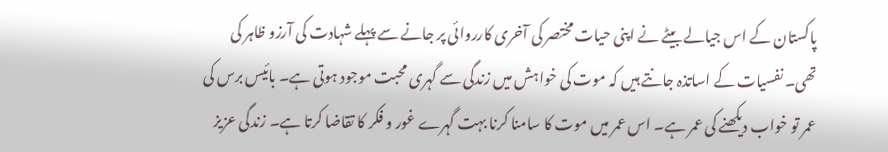پاکستان کے اس جیالے بیٹے نے اپنی حیات مختصر کی آخری کارروائی پر جانے سے پہلے شہادت کی آرزو ظاہر کی تھی۔ نفسیات کے اساتذہ جانتے ہیں کہ موت کی خواہش میں زندگی سے گہری محبت موجود ہوتی ہے۔ بائیس برس کی عمر تو خواب دیکھنے کی عمر ہے۔ اس عمر میں موت کا سامنا کرنا بہت گہرے غور و فکر کا تقاضا کرتا ہے۔ زندگی عزیز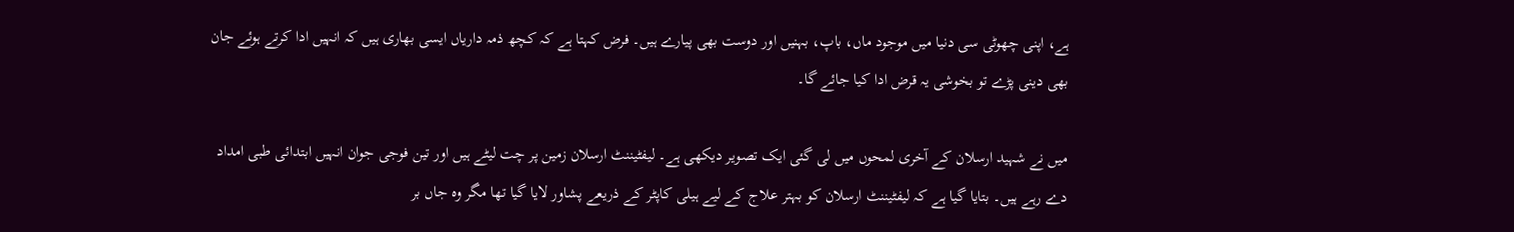ہے، اپنی چھوٹی سی دنیا میں موجود ماں، باپ، بہنیں اور دوست بھی پیارے ہیں۔ فرض کہتا ہے کہ کچھ ذمہ داریاں ایسی بھاری ہیں کہ انہیں ادا کرتے ہوئے جان بھی دینی پڑے تو بخوشی یہ قرض ادا کیا جائے گا۔

میں نے شہید ارسلان کے آخری لمحوں میں لی گئی ایک تصویر دیکھی ہے۔ لیفٹیننٹ ارسلان زمین پر چت لیٹے ہیں اور تین فوجی جوان انہیں ابتدائی طبی امداد دے رہے ہیں۔ بتایا گیا ہے کہ لیفٹیننٹ ارسلان کو بہتر علاج کے لیے ہیلی کاپٹر کے ذریعے پشاور لایا گیا تھا مگر وہ جاں بر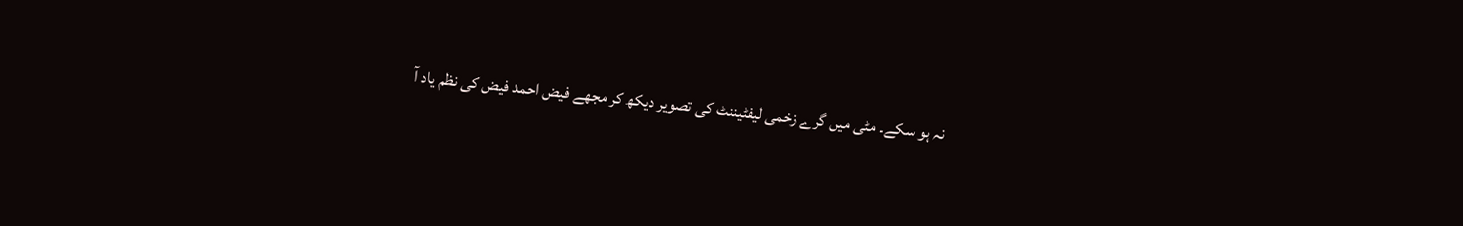نہ ہو سکے۔ مٹی میں گرے زخمی لیفٹیننٹ کی تصویر دیکھ کر مجھے فیض احمد فیض کی نظم یاد آ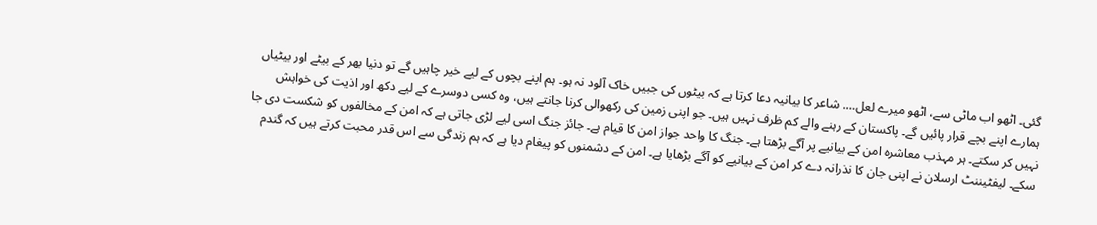گئی۔ اٹھو اب ماٹی سے، اٹھو میرے لعل…. شاعر کا بیانیہ دعا کرتا ہے کہ بیٹوں کی جبیں خاک آلود نہ ہو۔ ہم اپنے بچوں کے لیے خیر چاہیں گے تو دنیا بھر کے بیٹے اور بیٹیاں ہمارے اپنے بچے قرار پائیں گے۔ پاکستان کے رہنے والے کم ظرف نہیں ہیں۔ جو اپنی زمین کی رکھوالی کرنا جانتے ہیں، وہ کسی دوسرے کے لیے دکھ اور اذیت کی خواہش نہیں کر سکتے۔ ہر مہذب معاشرہ امن کے بیانیے پر آگے بڑھتا ہے۔ جنگ کا واحد جواز امن کا قیام ہے۔ جائز جنگ اسی لیے لڑی جاتی ہے کہ امن کے مخالفوں کو شکست دی جا سکے۔ لیفٹیننٹ ارسلان نے اپنی جان کا نذرانہ دے کر امن کے بیانیے کو آگے بڑھایا ہے۔ امن کے دشمنوں کو پیغام دیا ہے کہ ہم زندگی سے اس قدر محبت کرتے ہیں کہ گندم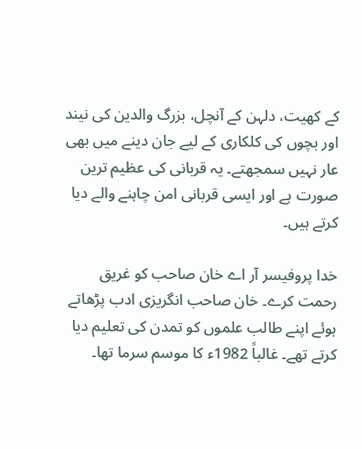کے کھیت، دلہن کے آنچل، بزرگ والدین کی نیند اور بچوں کی کلکاری کے لیے جان دینے میں بھی عار نہیں سمجھتے۔ یہ قربانی کی عظیم ترین صورت ہے اور ایسی قربانی امن چاہنے والے دیا کرتے ہیں۔

خدا پروفیسر آر اے خان صاحب کو غریق رحمت کرے۔ خان صاحب انگریزی ادب پڑھاتے ہوئے اپنے طالب علموں کو تمدن کی تعلیم دیا کرتے تھے۔ غالباً 1982ء کا موسم سرما تھا۔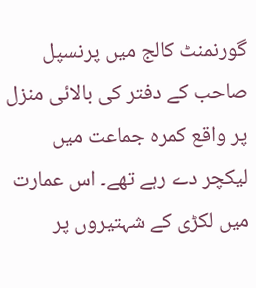گورنمنٹ کالج میں پرنسپل صاحب کے دفتر کی بالائی منزل پر واقع کمرہ جماعت میں لیکچر دے رہے تھے۔ اس عمارت میں لکڑی کے شہتیروں پر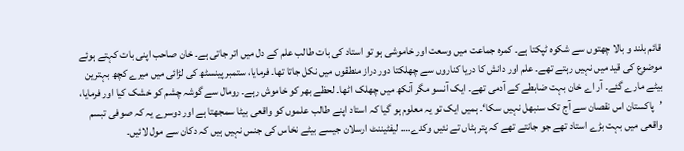قائم بلند و بالا چھتوں سے شکوہ ٹپکتا ہے۔ کمرہ جماعت میں وسعت اور خاموشی ہو تو استاد کی بات طالب علم کے دل میں اتر جاتی ہے۔ خان صاحب اپنی بات کہتے ہوئے موضوع کی قید میں نہیں رہتے تھے۔ علم اور دانش کا دریا کناروں سے چھلکتا دور دراز منطقوں میں نکل جاتا تھا۔ فرمایا، ستمبر پینسٹھ کی لڑائی میں میرے کچھ بہترین بیٹے مارے گئے۔ آر اے خان بہت ضابطے کے آدمی تھے۔ ایک آنسو مگر آنکھ میں چھلک اٹھا۔ لحظے بھر کو خاموش رہے۔ رومال سے گوشہ چشم کو خشک کیا اور فرمایا، ’پاکستان اس نقصان سے آج تک سنبھل نہیں سکا‘۔ ہمیں ایک تو یہ معلوم ہو گیا کہ استاد اپنے طالب علموں کو واقعی بیٹا سمجھتا ہے اور دوسرے یہ کہ صوفی تبسم واقعی میں بہت بڑے استاد تھے جو جانتے تھے کہ پتر ہٹاں تے نئیں وکدے…. لیفٹیننٹ ارسلان جیسے بیٹے نخاس کی جنس نہیں ہیں کہ دکان سے مول لائیں۔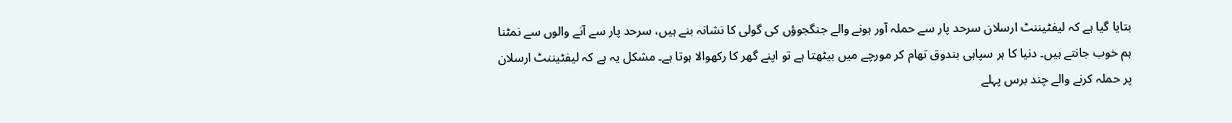بتایا گیا ہے کہ لیفٹیننٹ ارسلان سرحد پار سے حملہ آور ہونے والے جنگجوؤں کی گولی کا نشانہ بنے ہیں، سرحد پار سے آنے والوں سے نمٹنا ہم خوب جانتے ہیں۔ دنیا کا ہر سپاہی بندوق تھام کر مورچے میں بیٹھتا ہے تو اپنے گھر کا رکھوالا ہوتا ہے۔ مشکل یہ ہے کہ لیفٹیننٹ ارسلان پر حملہ کرنے والے چند برس پہلے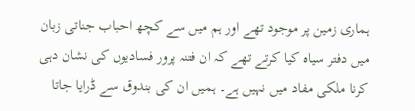ہماری زمین پر موجود تھے اور ہم میں سے کچھ احباب جناتی زبان میں دفتر سیاہ کیا کرتے تھے کہ ان فتنہ پرور فسادیوں کی نشان دہی کرنا ملکی مفاد میں نہیں ہے۔ ہمیں ان کی بندوق سے ڈرایا جاتا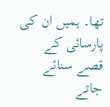تھا۔ ہمیں ان کی پارسائی کے قصے سنائے جاتے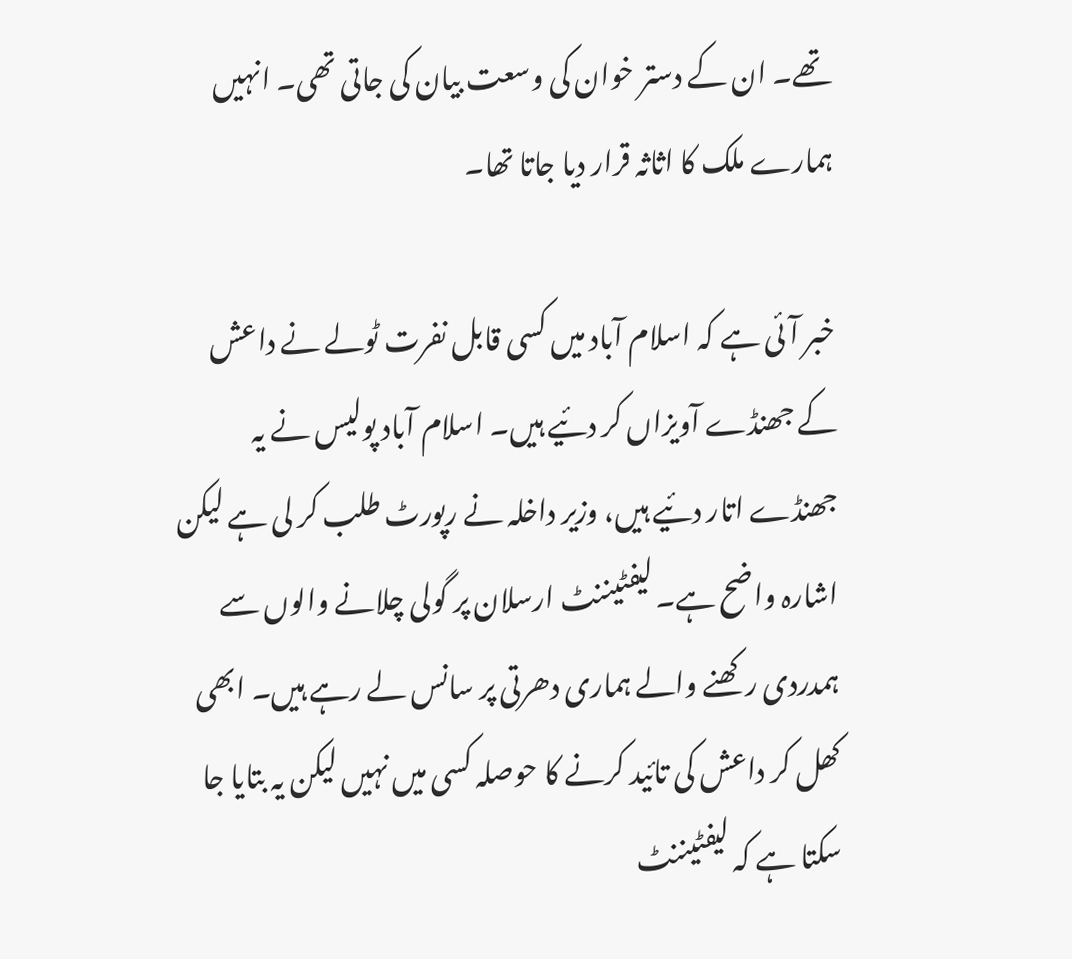تھے۔ ان کے دستر خوان کی وسعت بیان کی جاتی تھی۔ انہیں ہمارے ملک کا اثاثہ قرار دیا جاتا تھا۔

خبر آئی ہے کہ اسلام آباد میں کسی قابل نفرت ٹولے نے داعش کے جھنڈے آویزاں کر دئیے ہیں۔ اسلام آباد پولیس نے یہ جھنڈے اتار دئیے ہیں، وزیر داخلہ نے رپورٹ طلب کر لی ہے لیکن اشارہ واضح ہے۔ لیفٹیننٹ ارسلان پر گولی چلانے والوں سے ہمدردی رکھنے والے ہماری دھرتی پر سانس لے رہے ہیں۔ ابھی کھل کر داعش کی تائید کرنے کا حوصلہ کسی میں نہیں لیکن یہ بتایا جا سکتا ہے کہ لیفٹیننٹ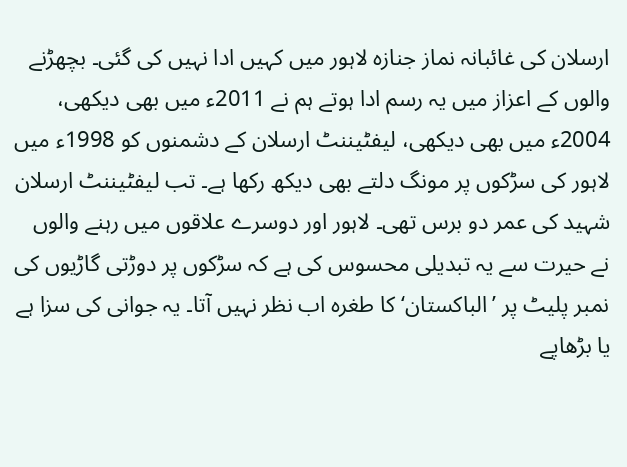ارسلان کی غائبانہ نماز جنازہ لاہور میں کہیں ادا نہیں کی گئی۔ بچھڑنے والوں کے اعزاز میں یہ رسم ادا ہوتے ہم نے 2011ء میں بھی دیکھی، 2004ء میں بھی دیکھی، لیفٹیننٹ ارسلان کے دشمنوں کو 1998ء میں لاہور کی سڑکوں پر مونگ دلتے بھی دیکھ رکھا ہے۔ تب لیفٹیننٹ ارسلان شہید کی عمر دو برس تھی۔ لاہور اور دوسرے علاقوں میں رہنے والوں نے حیرت سے یہ تبدیلی محسوس کی ہے کہ سڑکوں پر دوڑتی گاڑیوں کی نمبر پلیٹ پر ’الباکستان‘ کا طغرہ اب نظر نہیں آتا۔ یہ جوانی کی سزا ہے یا بڑھاپے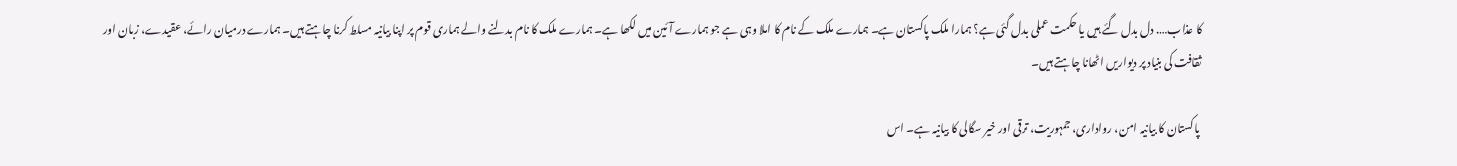کا عذاب…. دل بدل گئے ہیں یا حکمت عملی بدل گئی ہے؟ ہمارا ملک پاکستان ہے۔ ہمارے ملک کے نام کا املا وہی ہے جو ہمارے آئین میں لکھا ہے۔ ہمارے ملک کا نام بدلنے والے ہماری قوم پر اپنا بیانیہ مسلط کرنا چاہتے ہیں۔ ہمارے درمیان رائے، عقیدے، زبان اور ثقافت کی بنیاد پر دیواریں اٹھانا چاہتے ہیں۔

 پاکستان کا بیانیہ امن، رواداری، جمہوریت، ترقی اور خیر سگالی کا بیانیہ ہے۔ اس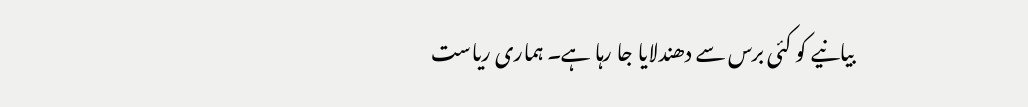بیانیے کو کئی برس سے دھندلایا جا رہا ہے۔ ہماری ریاست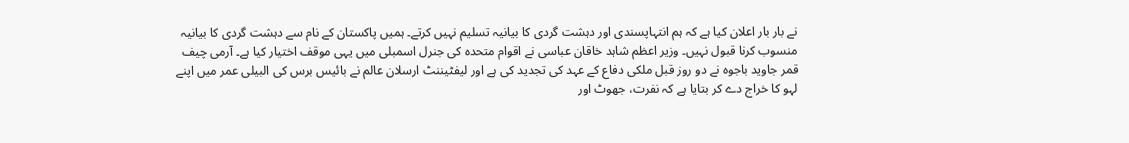نے بار بار اعلان کیا ہے کہ ہم انتہاپسندی اور دہشت گردی کا بیانیہ تسلیم نہیں کرتے۔ ہمیں پاکستان کے نام سے دہشت گردی کا بیانیہ منسوب کرنا قبول نہیں۔ وزیر اعظم شاہد خاقان عباسی نے اقوام متحدہ کی جنرل اسمبلی میں یہی موقف اختیار کیا ہے۔ آرمی چیف قمر جاوید باجوہ نے دو روز قبل ملکی دفاع کے عہد کی تجدید کی ہے اور لیفٹیننٹ ارسلان عالم نے بائیس برس کی البیلی عمر میں اپنے لہو کا خراج دے کر بتایا ہے کہ نفرت، جھوٹ اور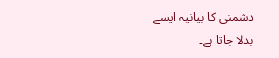دشمنی کا بیانیہ ایسے بدلا جاتا ہے۔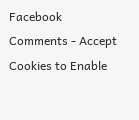Facebook Comments - Accept Cookies to Enable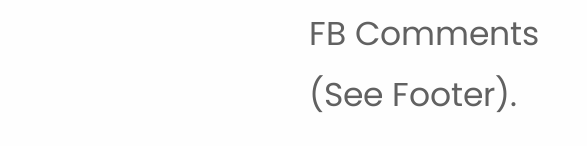FB Comments (See Footer).